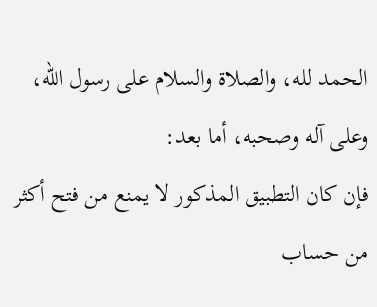الحمد لله، والصلاة والسلام على رسول الله، وعلى آله وصحبه، أما بعد:
فإن كان التطبيق المذكور لا يمنع من فتح أكثر من حساب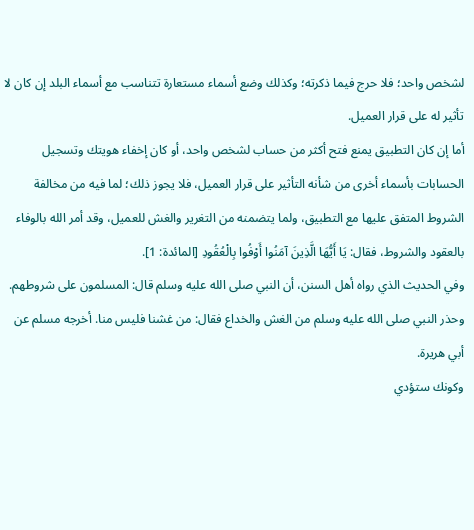لشخص واحد؛ فلا حرج فيما ذكرته؛ وكذلك وضع أسماء مستعارة تتناسب مع أسماء البلد إن كان لا تأثير له على قرار العميل.
أما إن كان التطبيق يمنع فتح أكثر من حساب لشخص واحد، أو كان إخفاء هويتك وتسجيل الحسابات بأسماء أخرى من شأنه التأثير على قرار العميل، فلا يجوز ذلك؛ لما فيه من مخالفة الشروط المتفق عليها مع التطبيق، ولما يتضمنه من التغرير والغش للعميل، وقد أمر الله بالوفاء بالعقود والشروط، فقال: يَا أَيُّهَا الَّذِينَ آمَنُوا أَوْفُوا بِالْعُقُودِ [المائدة: 1].
وفي الحديث الذي رواه أهل السنن، أن النبي صلى الله عليه وسلم قال: المسلمون على شروطهم.
وحذر النبي صلى الله عليه وسلم من الغش والخداع فقال: من غشنا فليس منا. أخرجه مسلم عن أبي هريرة.
وكونك ستؤدي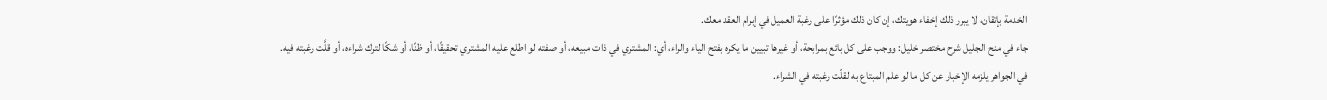الخدمة بإتقان، لا يبرر ذلك إخفاء هويتك، إن كان ذلك مؤثرًا على رغبة العميل في إبرام العقد معك.
جاء في منح الجليل شرح مختصر خليل: ووجب على كل بائع بمرابحة، أو غيرها تبيين ما يكره بفتح الياء والراء، أي: المشتري في ذات مبيعه، أو صفته لو اطلع عليه المشتري تحقيقًا، أو ظنًا، أو شكًا لترك شراءه، أو قلَّت رغبته فيه.
في الجواهر يلزمه الإخبار عن كل ما لو علم المبتاع به لقلّت رغبته في الشراء.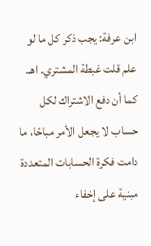ابن عرفة: يجب ذكر كل ما لو علم قلت غبطة المشتري. اهـ.
كما أن دفع الاشتراك لكل حساب لا يجعل الأمر مباحًا، ما دامت فكرة الحسابات المتعددة مبنية على إخفاء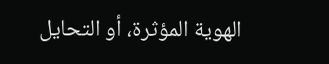الهوية المؤثرة، أو التحايل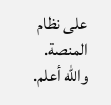على نظام المنصة.
والله أعلم.